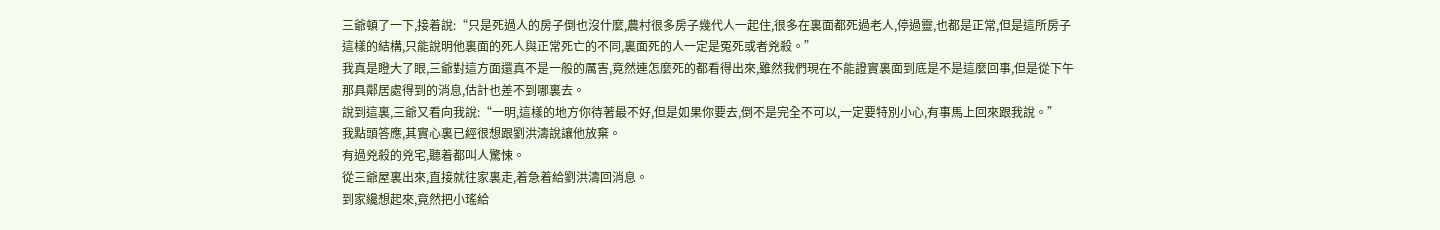三爺頓了一下,接着說:“只是死過人的房子倒也沒什麼,農村很多房子幾代人一起住,很多在裏面都死過老人,停過靈,也都是正常,但是這所房子這樣的結構,只能說明他裏面的死人與正常死亡的不同,裏面死的人一定是冤死或者兇殺。”
我真是瞪大了眼,三爺對這方面還真不是一般的厲害,竟然連怎麼死的都看得出來,雖然我們現在不能證實裏面到底是不是這麼回事,但是從下午那具鄰居處得到的消息,估計也差不到哪裏去。
說到這裏,三爺又看向我說:“一明,這樣的地方你待著最不好,但是如果你要去,倒不是完全不可以,一定要特別小心,有事馬上回來跟我說。”
我點頭答應,其實心裏已經很想跟劉洪濤說讓他放棄。
有過兇殺的兇宅,聽着都叫人驚悚。
從三爺屋裏出來,直接就往家裏走,着急着給劉洪濤回消息。
到家纔想起來,竟然把小瑤給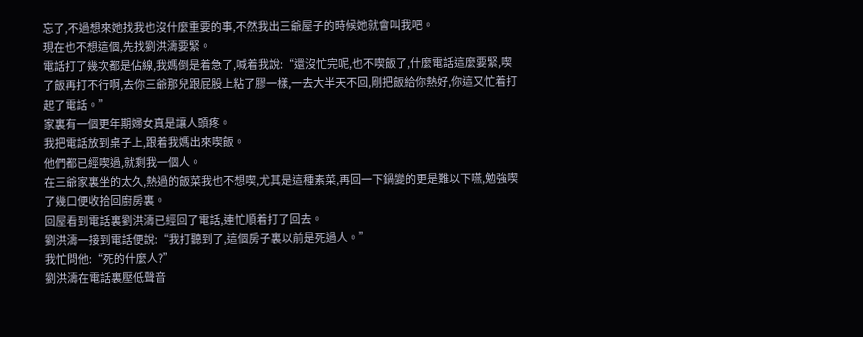忘了,不過想來她找我也沒什麼重要的事,不然我出三爺屋子的時候她就會叫我吧。
現在也不想這個,先找劉洪濤要緊。
電話打了幾次都是佔線,我媽倒是着急了,喊着我說:“還沒忙完呢,也不喫飯了,什麼電話這麼要緊,喫了飯再打不行啊,去你三爺那兒跟屁股上粘了膠一樣,一去大半天不回,剛把飯給你熱好,你這又忙着打起了電話。”
家裏有一個更年期婦女真是讓人頭疼。
我把電話放到桌子上,跟着我媽出來喫飯。
他們都已經喫過,就剩我一個人。
在三爺家裏坐的太久,熱過的飯菜我也不想喫,尤其是這種素菜,再回一下鍋變的更是難以下嚥,勉強喫了幾口便收拾回廚房裏。
回屋看到電話裏劉洪濤已經回了電話,連忙順着打了回去。
劉洪濤一接到電話便說:“我打聽到了,這個房子裏以前是死過人。”
我忙問他:“死的什麼人?”
劉洪濤在電話裏壓低聲音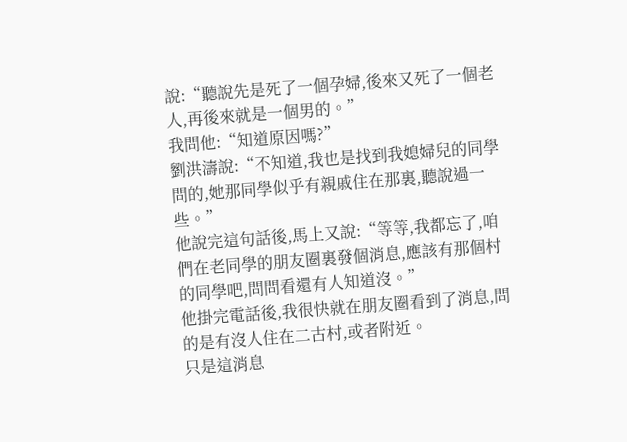說:“聽說先是死了一個孕婦,後來又死了一個老人,再後來就是一個男的。”
我問他:“知道原因嗎?”
劉洪濤說:“不知道,我也是找到我媳婦兒的同學問的,她那同學似乎有親戚住在那裏,聽說過一些。”
他說完這句話後,馬上又說:“等等,我都忘了,咱們在老同學的朋友圈裏發個消息,應該有那個村的同學吧,問問看還有人知道沒。”
他掛完電話後,我很快就在朋友圈看到了消息,問的是有沒人住在二古村,或者附近。
只是這消息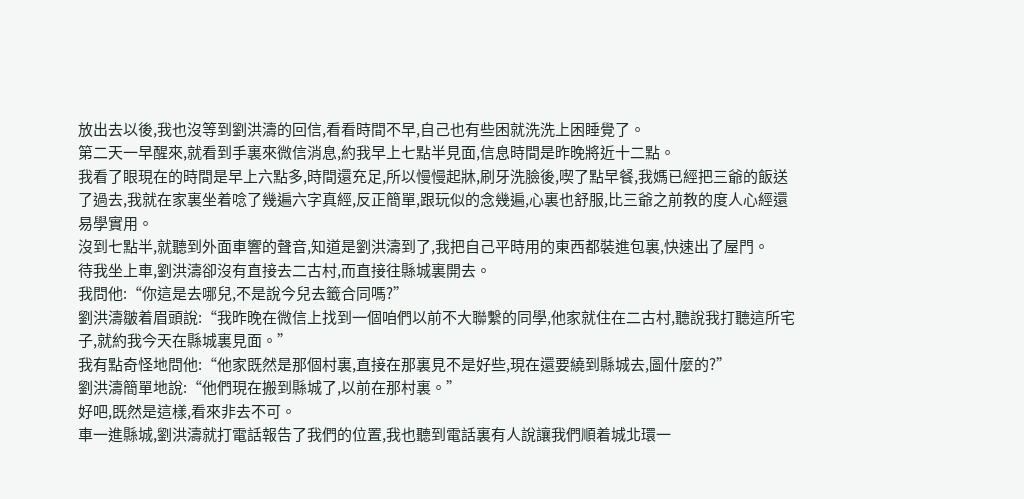放出去以後,我也沒等到劉洪濤的回信,看看時間不早,自己也有些困就洗洗上困睡覺了。
第二天一早醒來,就看到手裏來微信消息,約我早上七點半見面,信息時間是昨晚將近十二點。
我看了眼現在的時間是早上六點多,時間還充足,所以慢慢起牀,刷牙洗臉後,喫了點早餐,我媽已經把三爺的飯送了過去,我就在家裏坐着唸了幾遍六字真經,反正簡單,跟玩似的念幾遍,心裏也舒服,比三爺之前教的度人心經還易學實用。
沒到七點半,就聽到外面車響的聲音,知道是劉洪濤到了,我把自己平時用的東西都裝進包裏,快速出了屋門。
待我坐上車,劉洪濤卻沒有直接去二古村,而直接往縣城裏開去。
我問他:“你這是去哪兒,不是說今兒去籤合同嗎?”
劉洪濤皺着眉頭說:“我昨晚在微信上找到一個咱們以前不大聯繫的同學,他家就住在二古村,聽說我打聽這所宅子,就約我今天在縣城裏見面。”
我有點奇怪地問他:“他家既然是那個村裏,直接在那裏見不是好些,現在還要繞到縣城去,圖什麼的?”
劉洪濤簡單地說:“他們現在搬到縣城了,以前在那村裏。”
好吧,既然是這樣,看來非去不可。
車一進縣城,劉洪濤就打電話報告了我們的位置,我也聽到電話裏有人說讓我們順着城北環一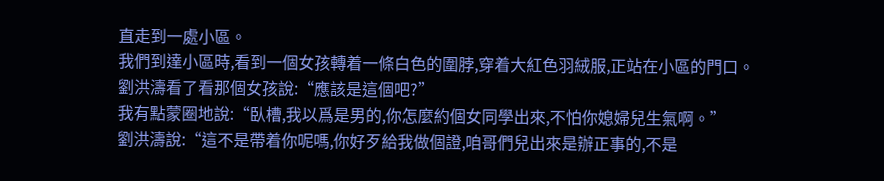直走到一處小區。
我們到達小區時,看到一個女孩轉着一條白色的圍脖,穿着大紅色羽絨服,正站在小區的門口。
劉洪濤看了看那個女孩說:“應該是這個吧?”
我有點蒙圈地說:“臥槽,我以爲是男的,你怎麼約個女同學出來,不怕你媳婦兒生氣啊。”
劉洪濤說:“這不是帶着你呢嗎,你好歹給我做個證,咱哥們兒出來是辦正事的,不是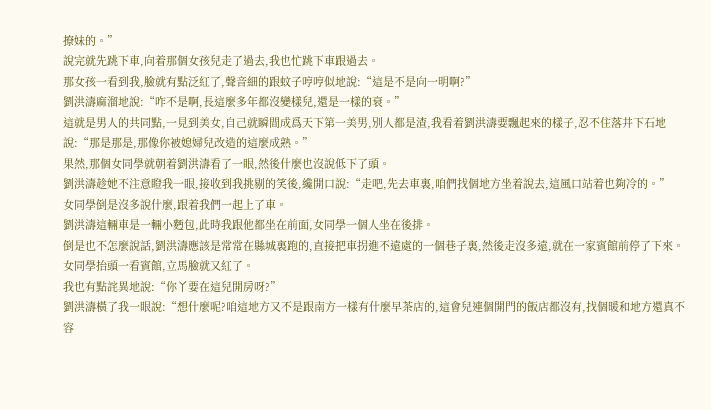撩妹的。”
說完就先跳下車,向着那個女孩兒走了過去,我也忙跳下車跟過去。
那女孩一看到我,臉就有點泛紅了,聲音細的跟蚊子哼哼似地說:“這是不是向一明啊?”
劉洪濤麻溜地說:“咋不是啊,長這麼多年都沒變樣兒,還是一樣的衰。”
這就是男人的共同點,一見到美女,自己就瞬間成爲天下第一美男,別人都是渣,我看着劉洪濤要飄起來的樣子,忍不住落井下石地說:“那是那是,那像你被媳婦兒改造的這麼成熟。”
果然,那個女同學就朝着劉洪濤看了一眼,然後什麼也沒說低下了頭。
劉洪濤趁她不注意瞪我一眼,接收到我挑剔的笑後,纔開口說:“走吧,先去車裏,咱們找個地方坐着說去,這風口站着也夠冷的。”
女同學倒是沒多說什麼,跟着我們一起上了車。
劉洪濤這輛車是一輛小麪包,此時我跟他都坐在前面,女同學一個人坐在後排。
倒是也不怎麼說話,劉洪濤應該是常常在縣城裏跑的,直接把車拐進不遠處的一個巷子裏,然後走沒多遠,就在一家賓館前停了下來。
女同學抬頭一看賓館,立馬臉就又紅了。
我也有點詫異地說:“你丫要在這兒開房呀?”
劉洪濤橫了我一眼說:“想什麼呢?咱這地方又不是跟南方一樣有什麼早茶店的,這會兒連個開門的飯店都沒有,找個暖和地方還真不容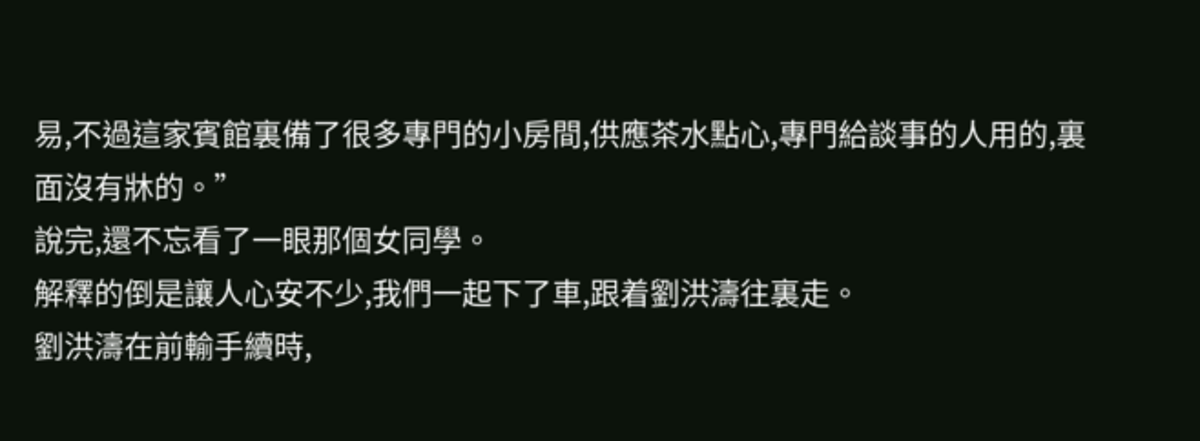易,不過這家賓館裏備了很多專門的小房間,供應茶水點心,專門給談事的人用的,裏面沒有牀的。”
說完,還不忘看了一眼那個女同學。
解釋的倒是讓人心安不少,我們一起下了車,跟着劉洪濤往裏走。
劉洪濤在前輸手續時,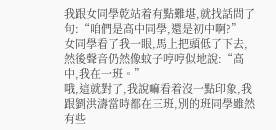我跟女同學乾站着有點難堪,就找話問了句:“咱們是高中同學,還是初中啊?”
女同學看了我一眼,馬上把頭低了下去,然後聲音仍然像蚊子哼哼似地說:“高中,我在一班。”
哦,這就對了,我說嘛看着沒一點印象,我跟劉洪濤當時都在三班,別的班同學雖然有些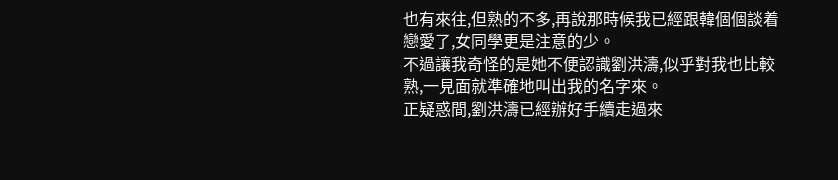也有來往,但熟的不多,再說那時候我已經跟韓個個談着戀愛了,女同學更是注意的少。
不過讓我奇怪的是她不便認識劉洪濤,似乎對我也比較熟,一見面就準確地叫出我的名字來。
正疑惑間,劉洪濤已經辦好手續走過來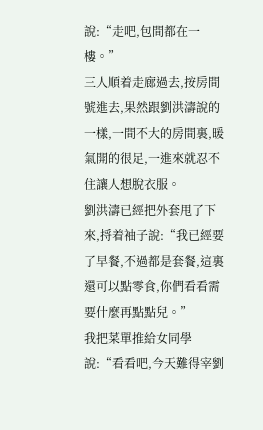說:“走吧,包間都在一樓。”
三人順着走廊過去,按房間號進去,果然跟劉洪濤說的一樣,一間不大的房間裏,暖氣開的很足,一進來就忍不住讓人想脫衣服。
劉洪濤已經把外套甩了下來,捋着袖子說:“我已經要了早餐,不過都是套餐,這裏還可以點零食,你們看看需要什麼再點點兒。”
我把菜單推給女同學說:“看看吧,今天難得宰劉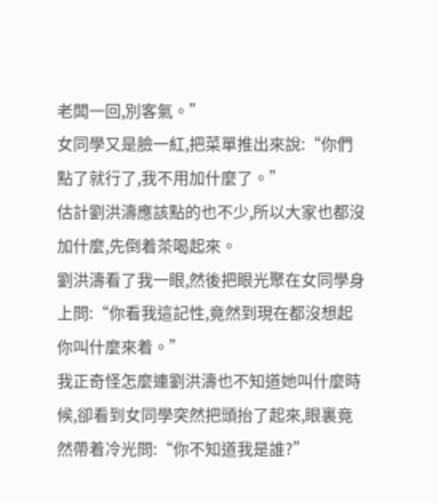老闆一回,別客氣。”
女同學又是臉一紅,把菜單推出來說:“你們點了就行了,我不用加什麼了。”
估計劉洪濤應該點的也不少,所以大家也都沒加什麼,先倒着茶喝起來。
劉洪濤看了我一眼,然後把眼光聚在女同學身上問:“你看我這記性,竟然到現在都沒想起你叫什麼來着。”
我正奇怪怎麼連劉洪濤也不知道她叫什麼時候,卻看到女同學突然把頭抬了起來,眼裏竟然帶着冷光問:“你不知道我是誰?”